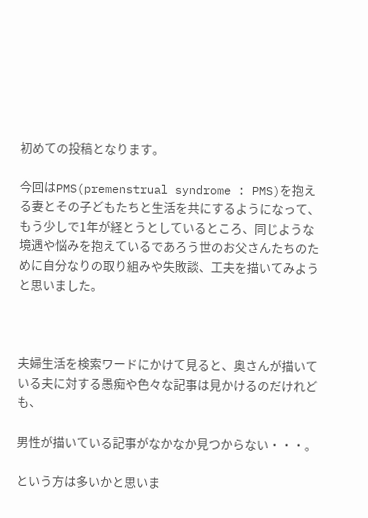初めての投稿となります。

今回はPMS(premenstrual syndrome : PMS)を抱える妻とその子どもたちと生活を共にするようになって、もう少しで1年が経とうとしているところ、同じような境遇や悩みを抱えているであろう世のお父さんたちのために自分なりの取り組みや失敗談、工夫を描いてみようと思いました。



夫婦生活を検索ワードにかけて見ると、奥さんが描いている夫に対する愚痴や色々な記事は見かけるのだけれども、

男性が描いている記事がなかなか見つからない・・・。

という方は多いかと思いま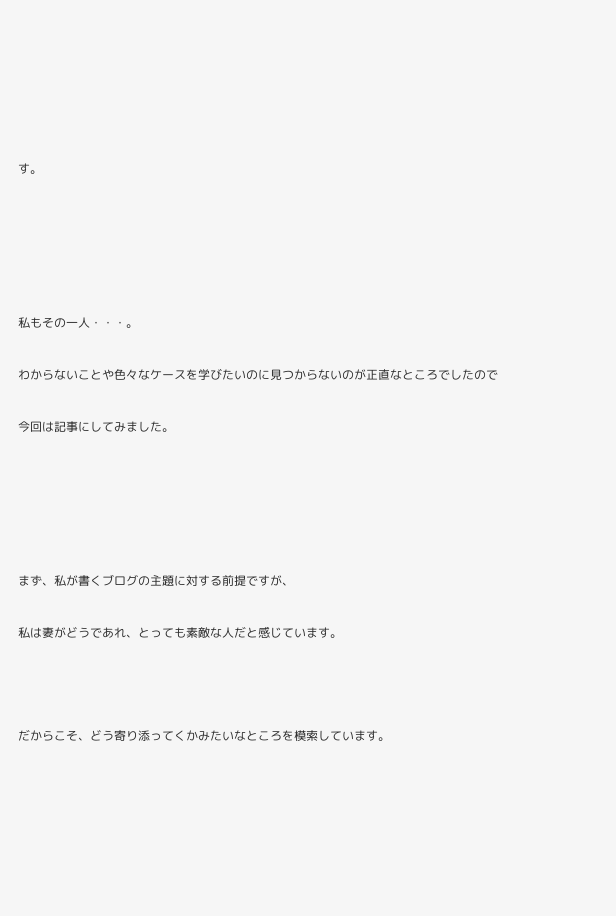す。





私もその一人・・・。

わからないことや色々なケースを学びたいのに見つからないのが正直なところでしたので

今回は記事にしてみました。





まず、私が書くブログの主題に対する前提ですが、

私は妻がどうであれ、とっても素敵な人だと感じています。



だからこそ、どう寄り添ってくかみたいなところを模索しています。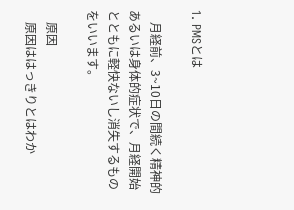1. PMSとは

    月経前、3~10日の間続く精神的あるいは身体的症状で、月経開始とともに軽快ないし消失するものをいいます。

    原因
    原因ははっきりとはわか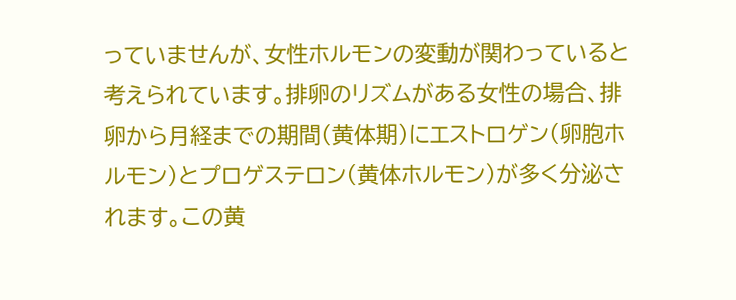っていませんが、女性ホルモンの変動が関わっていると考えられています。排卵のリズムがある女性の場合、排卵から月経までの期間(黄体期)にエストロゲン(卵胞ホルモン)とプロゲステロン(黄体ホルモン)が多く分泌されます。この黄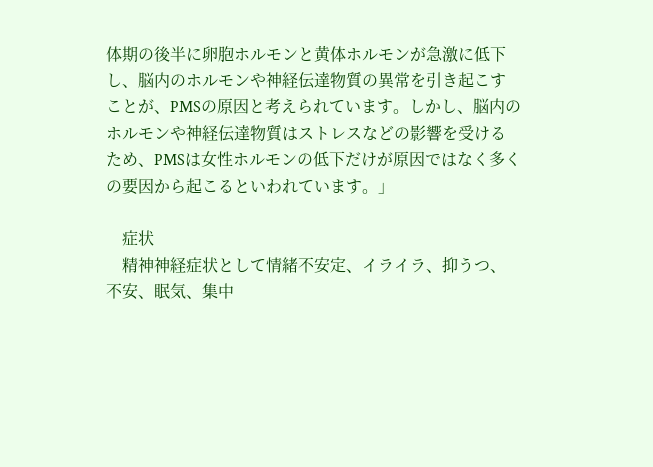体期の後半に卵胞ホルモンと黄体ホルモンが急激に低下し、脳内のホルモンや神経伝達物質の異常を引き起こすことが、PMSの原因と考えられています。しかし、脳内のホルモンや神経伝達物質はストレスなどの影響を受けるため、PMSは女性ホルモンの低下だけが原因ではなく多くの要因から起こるといわれています。」

    症状
    精神神経症状として情緒不安定、イライラ、抑うつ、不安、眠気、集中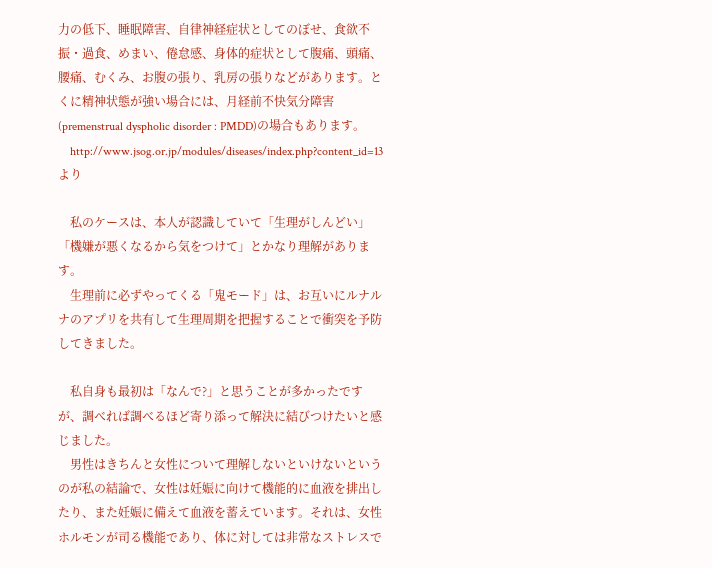力の低下、睡眠障害、自律神経症状としてのぼせ、食欲不振・過食、めまい、倦怠感、身体的症状として腹痛、頭痛、腰痛、むくみ、お腹の張り、乳房の張りなどがあります。とくに精神状態が強い場合には、月経前不快気分障害(premenstrual dyspholic disorder : PMDD)の場合もあります。
    http://www.jsog.or.jp/modules/diseases/index.php?content_id=13より

    私のケースは、本人が認識していて「生理がしんどい」「機嫌が悪くなるから気をつけて」とかなり理解があります。
    生理前に必ずやってくる「鬼モード」は、お互いにルナルナのアプリを共有して生理周期を把握することで衝突を予防してきました。

    私自身も最初は「なんで?」と思うことが多かったですが、調べれば調べるほど寄り添って解決に結びつけたいと感じました。
    男性はきちんと女性について理解しないといけないというのが私の結論で、女性は妊娠に向けて機能的に血液を排出したり、また妊娠に備えて血液を蓄えています。それは、女性ホルモンが司る機能であり、体に対しては非常なストレスで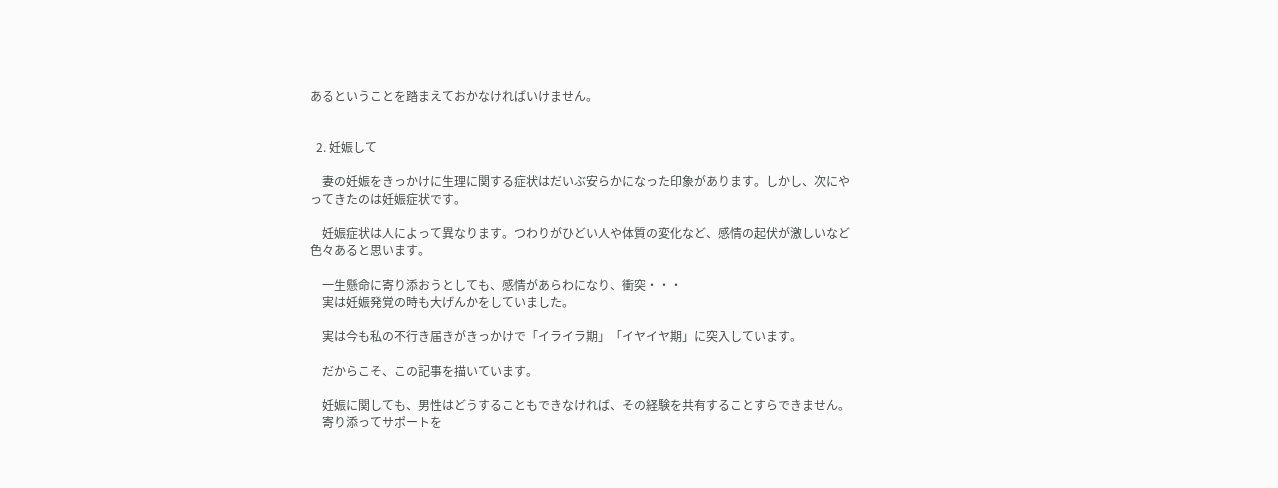あるということを踏まえておかなければいけません。


  2. 妊娠して

    妻の妊娠をきっかけに生理に関する症状はだいぶ安らかになった印象があります。しかし、次にやってきたのは妊娠症状です。

    妊娠症状は人によって異なります。つわりがひどい人や体質の変化など、感情の起伏が激しいなど色々あると思います。

    一生懸命に寄り添おうとしても、感情があらわになり、衝突・・・
    実は妊娠発覚の時も大げんかをしていました。

    実は今も私の不行き届きがきっかけで「イライラ期」「イヤイヤ期」に突入しています。

    だからこそ、この記事を描いています。

    妊娠に関しても、男性はどうすることもできなければ、その経験を共有することすらできません。
    寄り添ってサポートを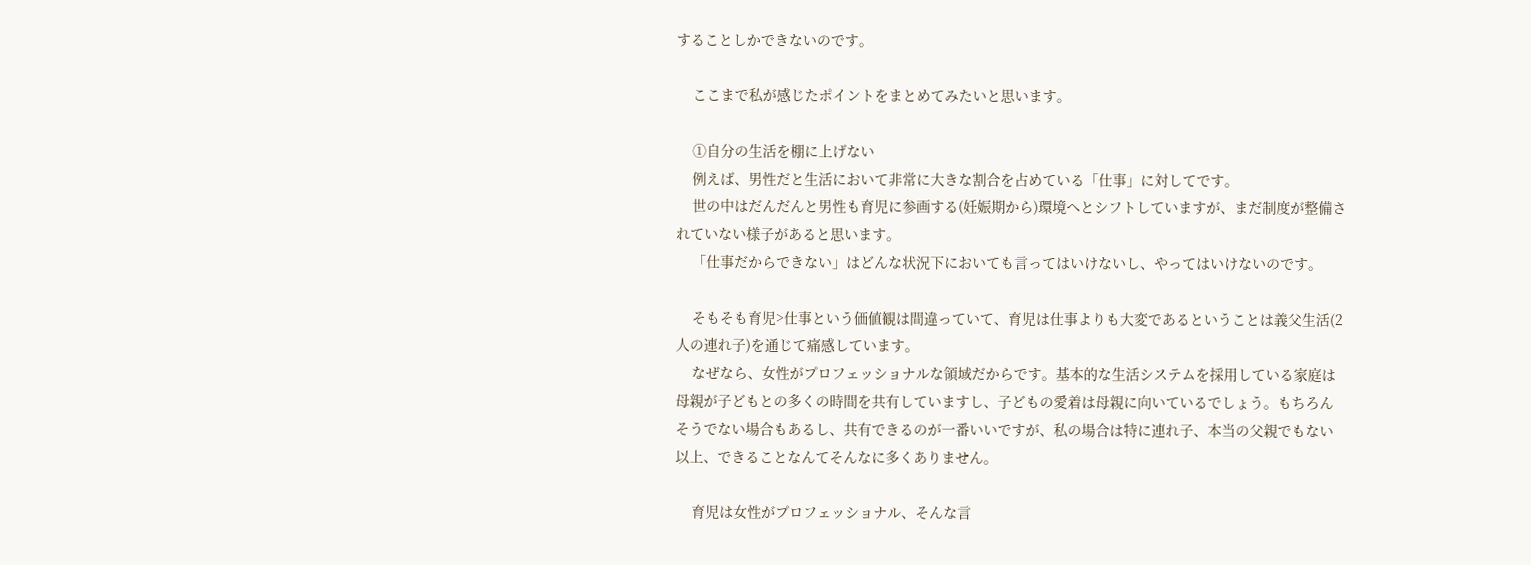することしかできないのです。

    ここまで私が感じたポイントをまとめてみたいと思います。

    ①自分の生活を棚に上げない
    例えば、男性だと生活において非常に大きな割合を占めている「仕事」に対してです。
    世の中はだんだんと男性も育児に参画する(妊娠期から)環境へとシフトしていますが、まだ制度が整備されていない様子があると思います。
    「仕事だからできない」はどんな状況下においても言ってはいけないし、やってはいけないのです。

    そもそも育児>仕事という価値観は間違っていて、育児は仕事よりも大変であるということは義父生活(2人の連れ子)を通じて痛感しています。
    なぜなら、女性がプロフェッショナルな領域だからです。基本的な生活システムを採用している家庭は母親が子どもとの多くの時間を共有していますし、子どもの愛着は母親に向いているでしょう。もちろんそうでない場合もあるし、共有できるのが一番いいですが、私の場合は特に連れ子、本当の父親でもない以上、できることなんてそんなに多くありません。

    育児は女性がプロフェッショナル、そんな言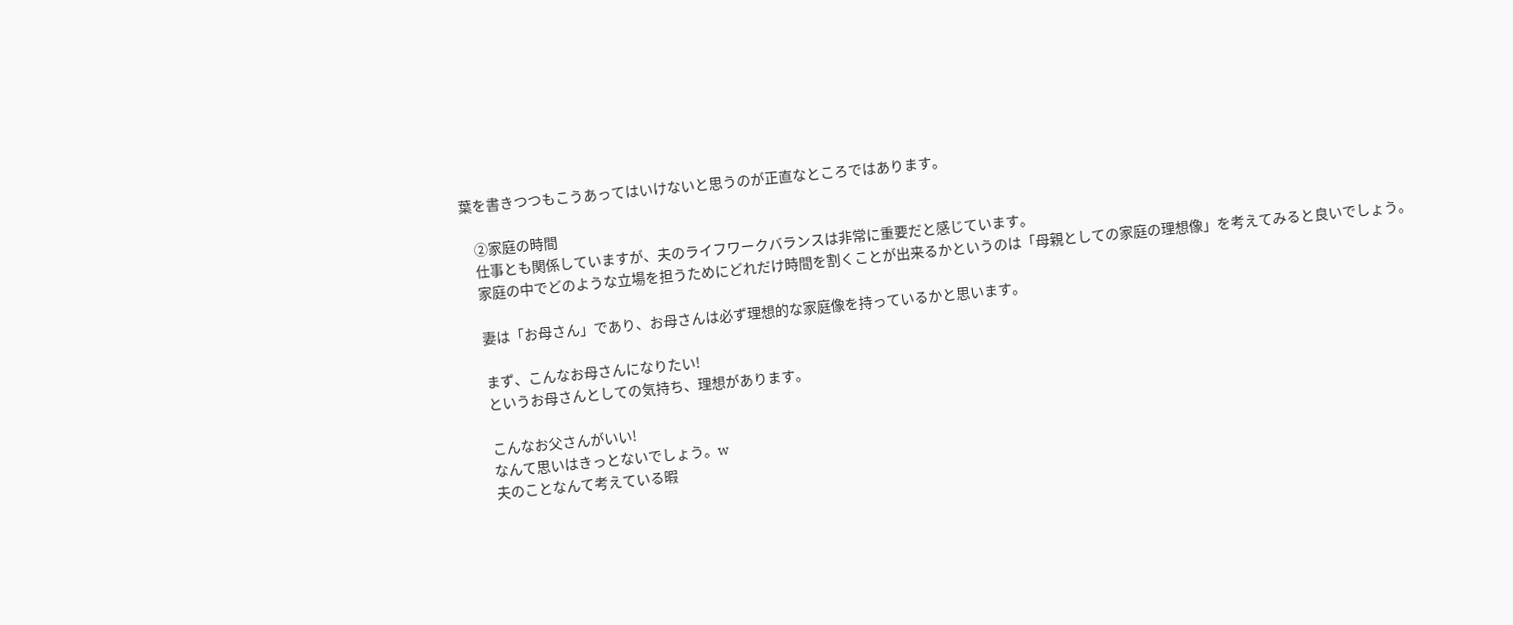葉を書きつつもこうあってはいけないと思うのが正直なところではあります。

    ②家庭の時間
    仕事とも関係していますが、夫のライフワークバランスは非常に重要だと感じています。
    家庭の中でどのような立場を担うためにどれだけ時間を割くことが出来るかというのは「母親としての家庭の理想像」を考えてみると良いでしょう。

    妻は「お母さん」であり、お母さんは必ず理想的な家庭像を持っているかと思います。

    まず、こんなお母さんになりたい!
    というお母さんとしての気持ち、理想があります。

    こんなお父さんがいい!
    なんて思いはきっとないでしょう。w
    夫のことなんて考えている暇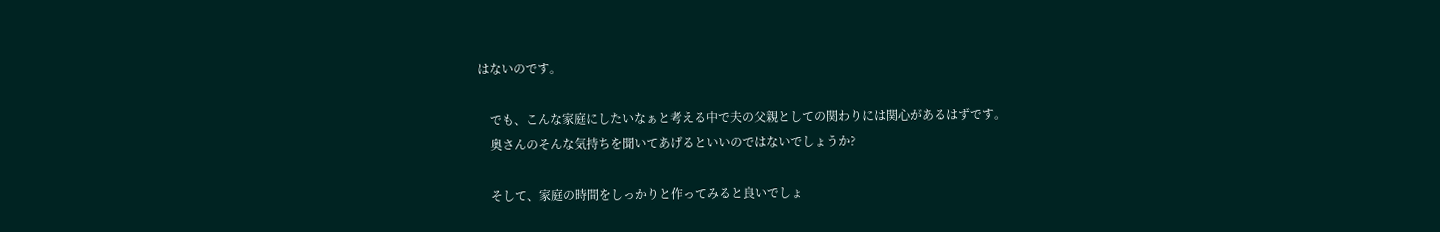はないのです。

    でも、こんな家庭にしたいなぁと考える中で夫の父親としての関わりには関心があるはずです。
    奥さんのそんな気持ちを聞いてあげるといいのではないでしょうか?

    そして、家庭の時間をしっかりと作ってみると良いでしょ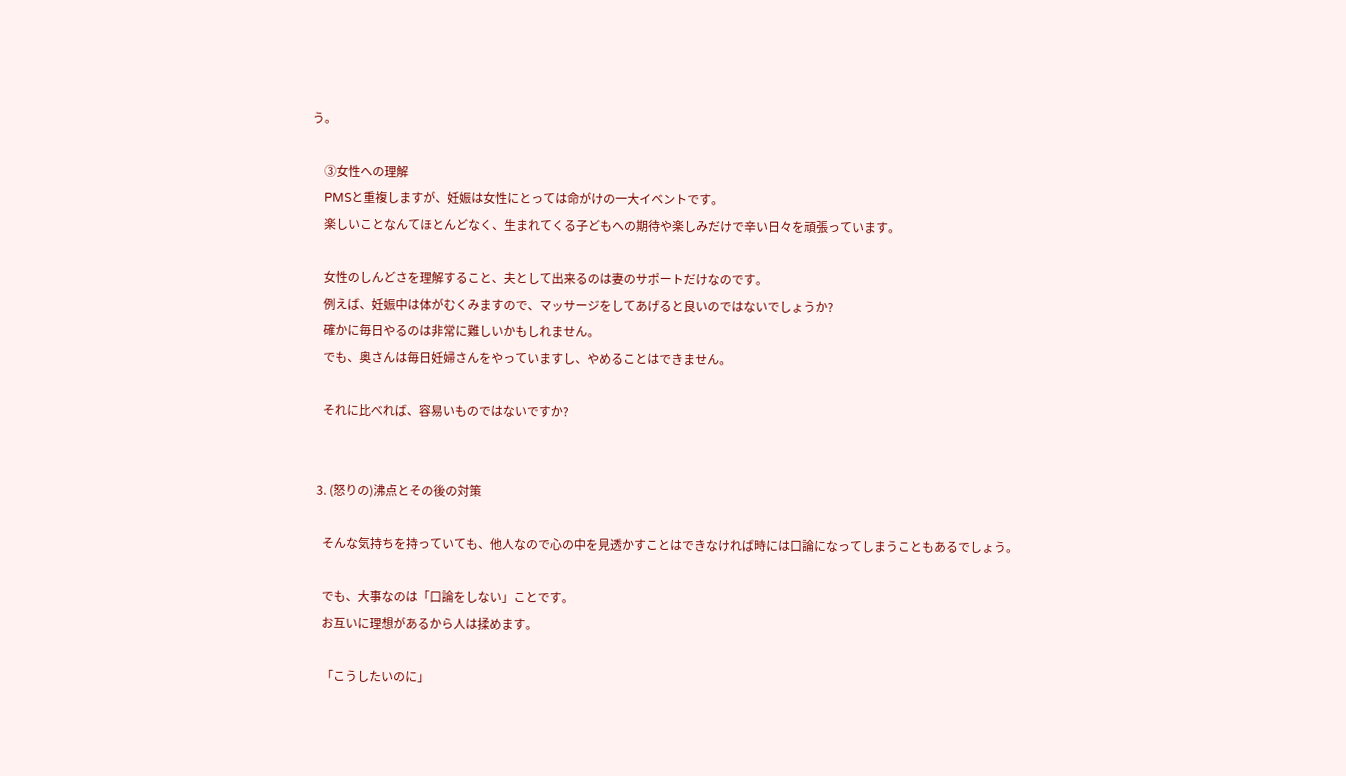う。

    ③女性への理解
    PMSと重複しますが、妊娠は女性にとっては命がけの一大イベントです。
    楽しいことなんてほとんどなく、生まれてくる子どもへの期待や楽しみだけで辛い日々を頑張っています。

    女性のしんどさを理解すること、夫として出来るのは妻のサポートだけなのです。
    例えば、妊娠中は体がむくみますので、マッサージをしてあげると良いのではないでしょうか?
    確かに毎日やるのは非常に難しいかもしれません。
    でも、奥さんは毎日妊婦さんをやっていますし、やめることはできません。

    それに比べれば、容易いものではないですか?


  3. (怒りの)沸点とその後の対策

    そんな気持ちを持っていても、他人なので心の中を見透かすことはできなければ時には口論になってしまうこともあるでしょう。

    でも、大事なのは「口論をしない」ことです。
    お互いに理想があるから人は揉めます。

    「こうしたいのに」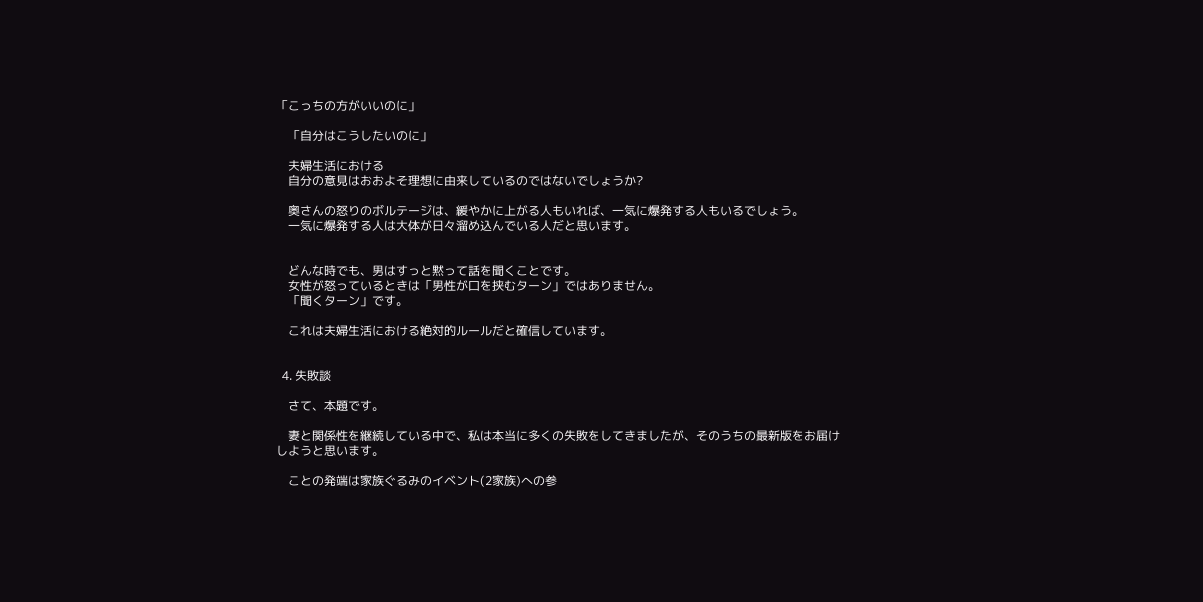「こっちの方がいいのに」

    「自分はこうしたいのに」

    夫婦生活における
    自分の意見はおおよそ理想に由来しているのではないでしょうか?

    奥さんの怒りのボルテージは、緩やかに上がる人もいれば、一気に爆発する人もいるでしょう。
    一気に爆発する人は大体が日々溜め込んでいる人だと思います。


    どんな時でも、男はすっと黙って話を聞くことです。
    女性が怒っているときは「男性が口を挟むターン」ではありません。
    「聞くターン」です。

    これは夫婦生活における絶対的ルールだと確信しています。


  4. 失敗談

    さて、本題です。

    妻と関係性を継続している中で、私は本当に多くの失敗をしてきましたが、そのうちの最新版をお届けしようと思います。

    ことの発端は家族ぐるみのイベント(2家族)への参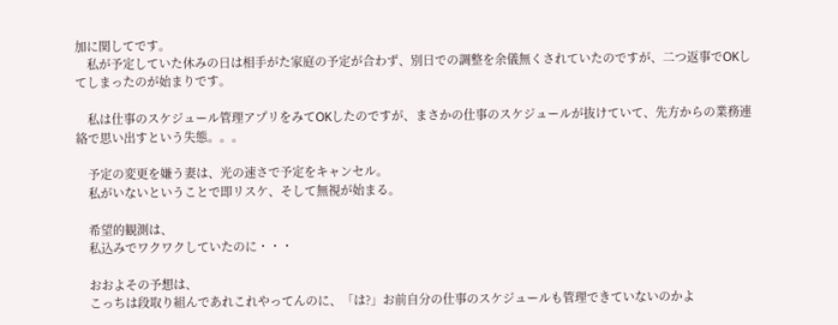加に関してです。
    私が予定していた休みの日は相手がた家庭の予定が合わず、別日での調整を余儀無くされていたのですが、二つ返事でOKしてしまったのが始まりです。

    私は仕事のスケジュール管理アプリをみてOKしたのですが、まさかの仕事のスケジュールが抜けていて、先方からの業務連絡で思い出すという失態。。。

    予定の変更を嫌う妻は、光の速さで予定をキャンセル。
    私がいないということで即リスケ、そして無視が始まる。

    希望的観測は、
    私込みでワクワクしていたのに・・・

    おおよその予想は、
    こっちは段取り組んであれこれやってんのに、「は?」お前自分の仕事のスケジュールも管理できていないのかよ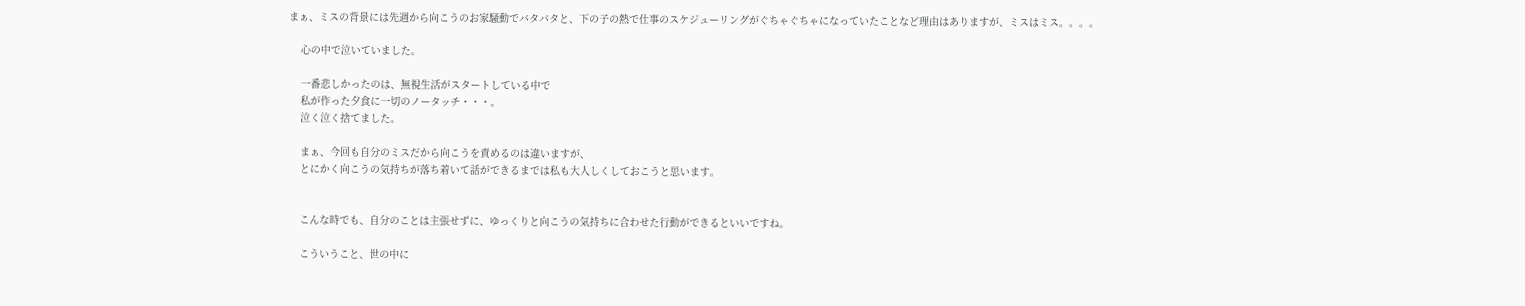まぁ、ミスの背景には先週から向こうのお家騒動でバタバタと、下の子の熱で仕事のスケジューリングがぐちゃぐちゃになっていたことなど理由はありますが、ミスはミス。。。。

    心の中で泣いていました。

    一番悲しかったのは、無視生活がスタートしている中で
    私が作った夕食に一切のノータッチ・・・。
    泣く泣く捨てました。

    まぁ、今回も自分のミスだから向こうを責めるのは違いますが、
    とにかく向こうの気持ちが落ち着いて話ができるまでは私も大人しくしておこうと思います。


    こんな時でも、自分のことは主張せずに、ゆっくりと向こうの気持ちに合わせた行動ができるといいですね。

    こういうこと、世の中に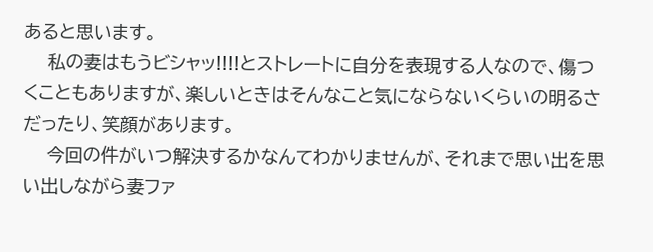あると思います。
    私の妻はもうビシャッ!!!!とストレートに自分を表現する人なので、傷つくこともありますが、楽しいときはそんなこと気にならないくらいの明るさだったり、笑顔があります。
    今回の件がいつ解決するかなんてわかりませんが、それまで思い出を思い出しながら妻ファ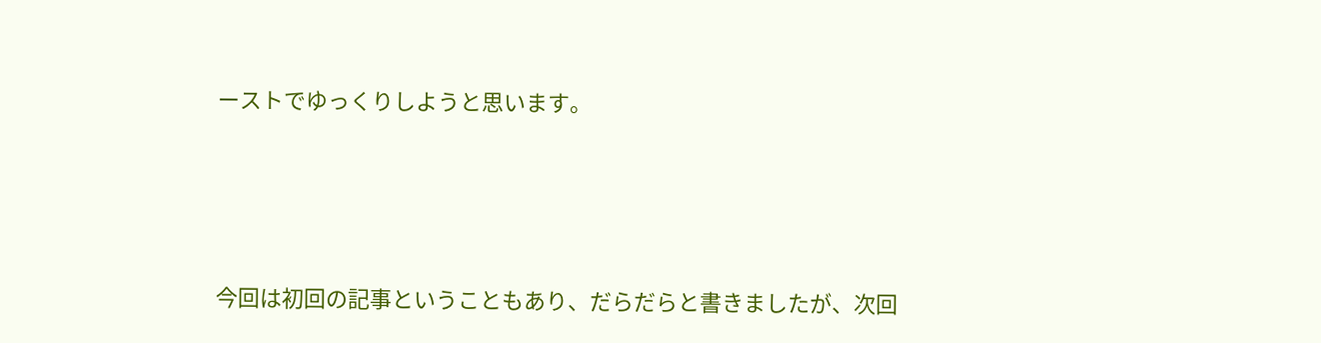ーストでゆっくりしようと思います。





今回は初回の記事ということもあり、だらだらと書きましたが、次回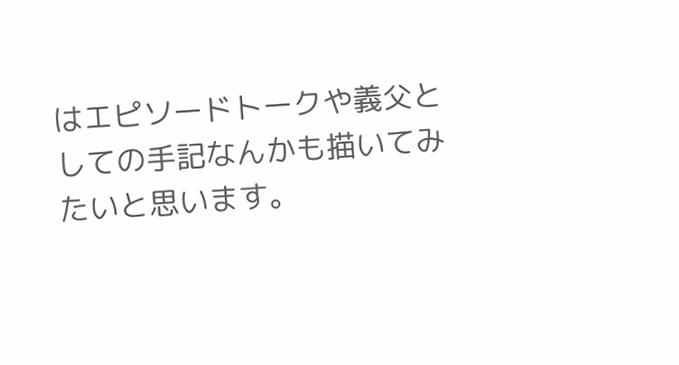はエピソードトークや義父としての手記なんかも描いてみたいと思います。